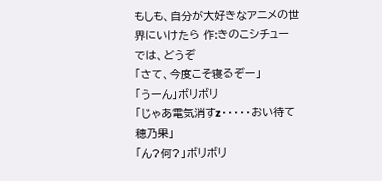もしも、自分が大好きなアニメの世界にいけたら 作:きのこシチュー
では、どうぞ
「さて、今度こそ寝るぞー」
「うーん」ボリボリ
「じゃあ電気消すz・・・・・おい待て穂乃果」
「ん?何?」ボリボリ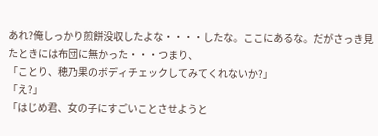あれ?俺しっかり煎餅没収したよな・・・・したな。ここにあるな。だがさっき見たときには布団に無かった・・・つまり、
「ことり、穂乃果のボディチェックしてみてくれないか?」
「え?」
「はじめ君、女の子にすごいことさせようと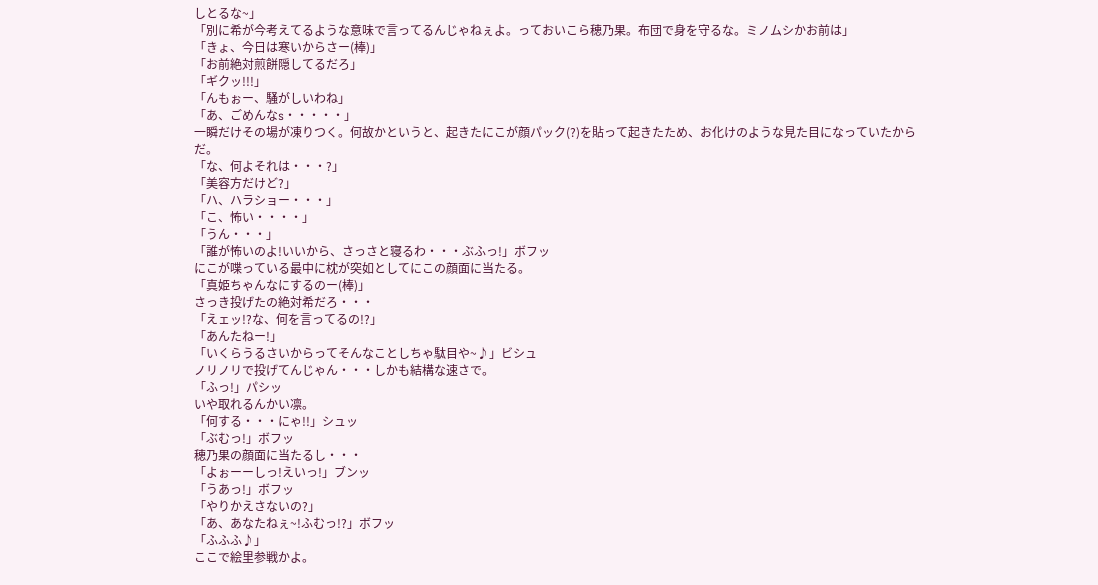しとるな~」
「別に希が今考えてるような意味で言ってるんじゃねぇよ。っておいこら穂乃果。布団で身を守るな。ミノムシかお前は」
「きょ、今日は寒いからさー(棒)」
「お前絶対煎餅隠してるだろ」
「ギクッ!!!」
「んもぉー、騒がしいわね」
「あ、ごめんなs・・・・・」
一瞬だけその場が凍りつく。何故かというと、起きたにこが顔パック(?)を貼って起きたため、お化けのような見た目になっていたからだ。
「な、何よそれは・・・?」
「美容方だけど?」
「ハ、ハラショー・・・」
「こ、怖い・・・・」
「うん・・・」
「誰が怖いのよ!いいから、さっさと寝るわ・・・ぶふっ!」ボフッ
にこが喋っている最中に枕が突如としてにこの顔面に当たる。
「真姫ちゃんなにするのー(棒)」
さっき投げたの絶対希だろ・・・
「えェッ!?な、何を言ってるの!?」
「あんたねー!」
「いくらうるさいからってそんなことしちゃ駄目や~♪」ビシュ
ノリノリで投げてんじゃん・・・しかも結構な速さで。
「ふっ!」パシッ
いや取れるんかい凛。
「何する・・・にゃ!!」シュッ
「ぶむっ!」ボフッ
穂乃果の顔面に当たるし・・・
「よぉーーしっ!えいっ!」ブンッ
「うあっ!」ボフッ
「やりかえさないの?」
「あ、あなたねぇ~!ふむっ!?」ボフッ
「ふふふ♪」
ここで絵里参戦かよ。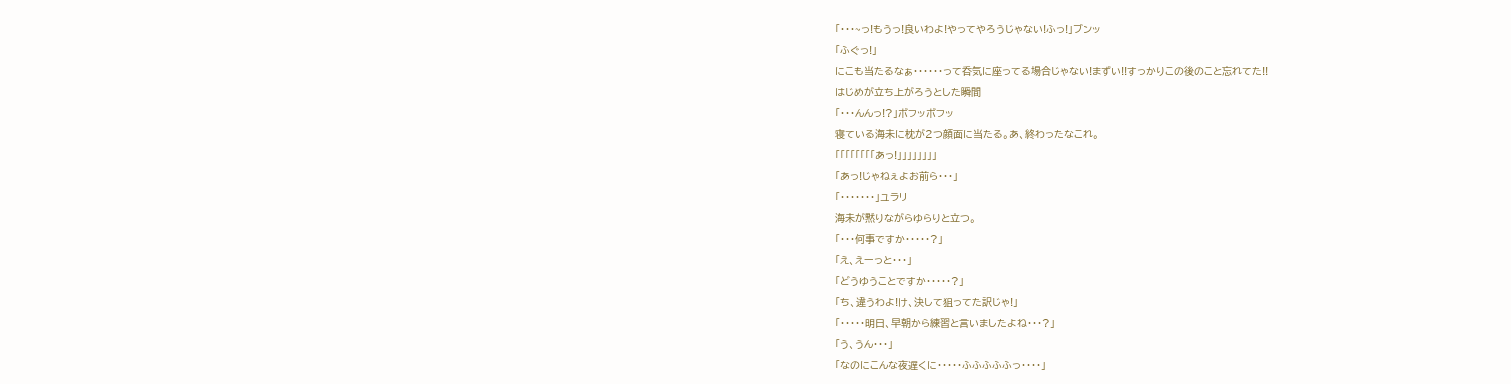「・・・~っ!もうっ!良いわよ!やってやろうじゃない!ふっ!」ブンッ
「ふぐっ!」
にこも当たるなぁ・・・・・・って呑気に座ってる場合じゃない!まずい!!すっかりこの後のこと忘れてた!!
はじめが立ち上がろうとした瞬間
「・・・んんっ!?」ボフッボフッ
寝ている海未に枕が2つ顔面に当たる。あ、終わったなこれ。
「「「「「「「「あっ!」」」」」」」」
「あっ!じゃねぇよお前ら・・・」
「・・・・・・・」ユラリ
海未が黙りながらゆらりと立つ。
「・・・何事ですか・・・・・?」
「え、えーっと・・・」
「どうゆうことですか・・・・・?」
「ち、違うわよ!け、決して狙ってた訳じゃ!」
「・・・・・明日、早朝から練習と言いましたよね・・・?」
「う、うん・・・」
「なのにこんな夜遅くに・・・・・ふふふふふっ・・・・」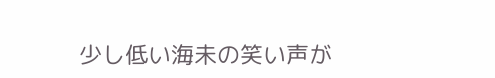少し低い海未の笑い声が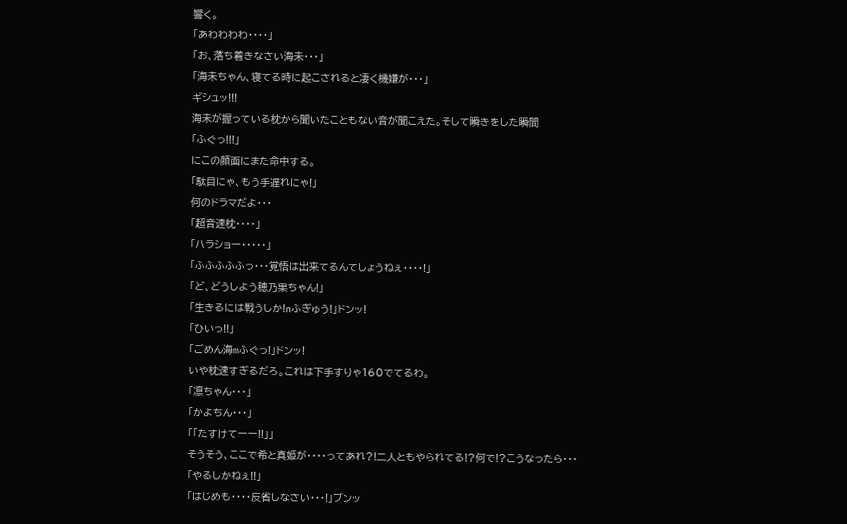響く。
「あわわわわ・・・・」
「お、落ち着きなさい海未・・・」
「海未ちゃん、寝てる時に起こされると凄く機嫌が・・・」
ギシュッ!!!
海未が握っている枕から聞いたこともない音が聞こえた。そして瞬きをした瞬間
「ふぐっ!!!」
にこの顔面にまた命中する。
「駄目にゃ、もう手遅れにゃ!」
何のドラマだよ・・・
「超音速枕・・・・」
「ハラショー・・・・・」
「ふふふふふっ・・・覚悟は出来てるんてしょうねぇ・・・・!」
「ど、どうしよう穂乃果ちゃん!」
「生きるには戦うしか!nふぎゅう!」ドンッ!
「ひいっ!!」
「ごめん海mふぐっ!」ドンッ!
いや枕速すぎるだろ。これは下手すりゃ160でてるわ。
「凛ちゃん・・・」
「かよちん・・・」
「「たすけてーー!!」」
そうそう、ここで希と真姫が・・・・ってあれ?!二人ともやられてる!?何で!?こうなったら・・・
「やるしかねぇ!!」
「はじめも・・・・反省しなさい・・・!」ブンッ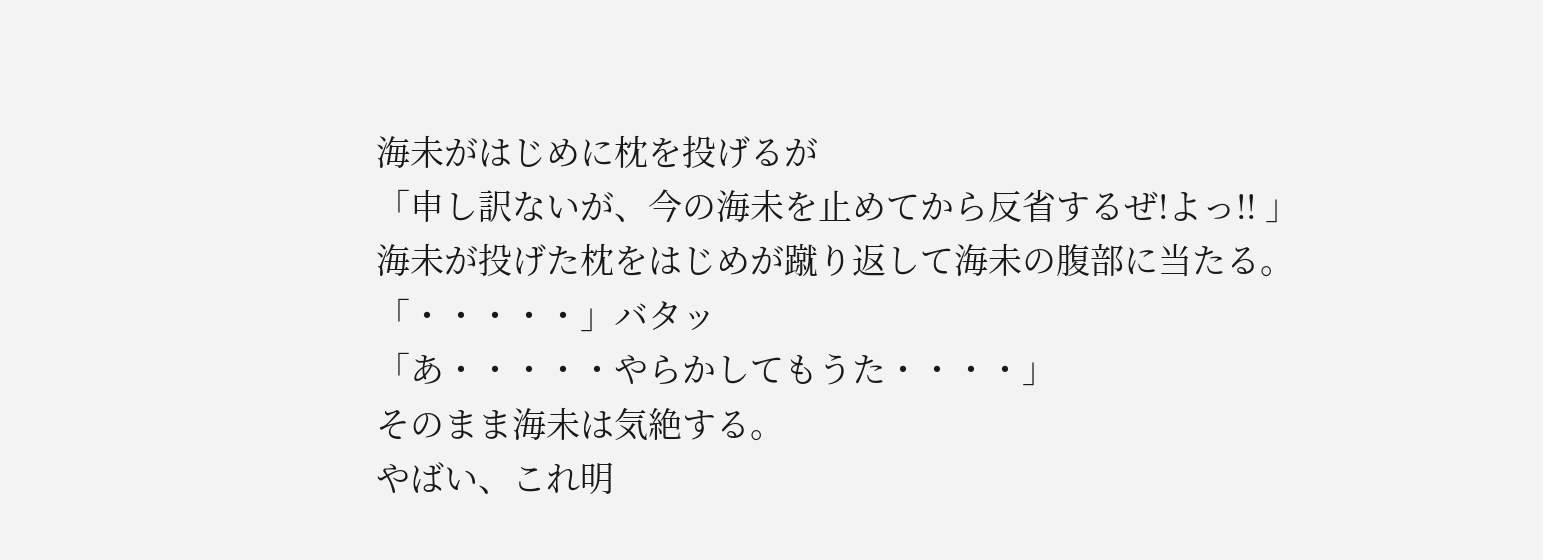海未がはじめに枕を投げるが
「申し訳ないが、今の海未を止めてから反省するぜ!よっ!! 」
海未が投げた枕をはじめが蹴り返して海未の腹部に当たる。
「・・・・・」バタッ
「あ・・・・・やらかしてもうた・・・・」
そのまま海未は気絶する。
やばい、これ明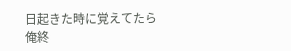日起きた時に覚えてたら俺終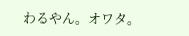わるやん。オワタ。